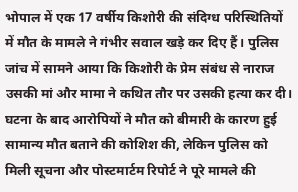भोपाल में एक 17 वर्षीय किशोरी की संदिग्ध परिस्थितियों में मौत के मामले ने गंभीर सवाल खड़े कर दिए हैं। पुलिस जांच में सामने आया कि किशोरी के प्रेम संबंध से नाराज उसकी मां और मामा ने कथित तौर पर उसकी हत्या कर दी। घटना के बाद आरोपियों ने मौत को बीमारी के कारण हुई सामान्य मौत बताने की कोशिश की, लेकिन पुलिस को मिली सूचना और पोस्टमार्टम रिपोर्ट ने पूरे मामले की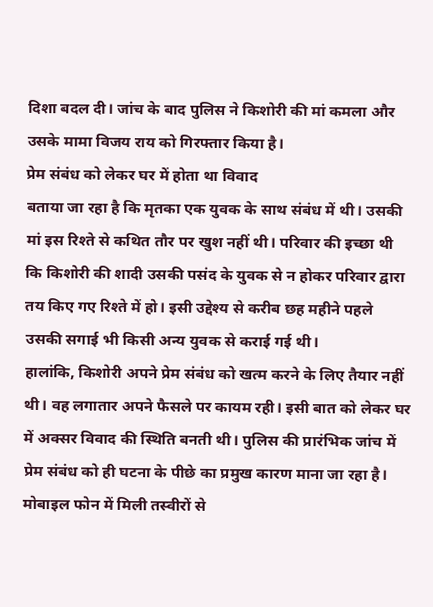दिशा बदल दी। जांच के बाद पुलिस ने किशोरी की मां कमला और उसके मामा विजय राय को गिरफ्तार किया है।
प्रेम संबंध को लेकर घर में होता था विवाद
बताया जा रहा है कि मृतका एक युवक के साथ संबंध में थी। उसकी मां इस रिश्ते से कथित तौर पर खुश नहीं थी। परिवार की इच्छा थी कि किशोरी की शादी उसकी पसंद के युवक से न होकर परिवार द्वारा तय किए गए रिश्ते में हो। इसी उद्देश्य से करीब छह महीने पहले उसकी सगाई भी किसी अन्य युवक से कराई गई थी।
हालांकि, किशोरी अपने प्रेम संबंध को खत्म करने के लिए तैयार नहीं थी। वह लगातार अपने फैसले पर कायम रही। इसी बात को लेकर घर में अक्सर विवाद की स्थिति बनती थी। पुलिस की प्रारंभिक जांच में प्रेम संबंध को ही घटना के पीछे का प्रमुख कारण माना जा रहा है।
मोबाइल फोन में मिली तस्वीरों से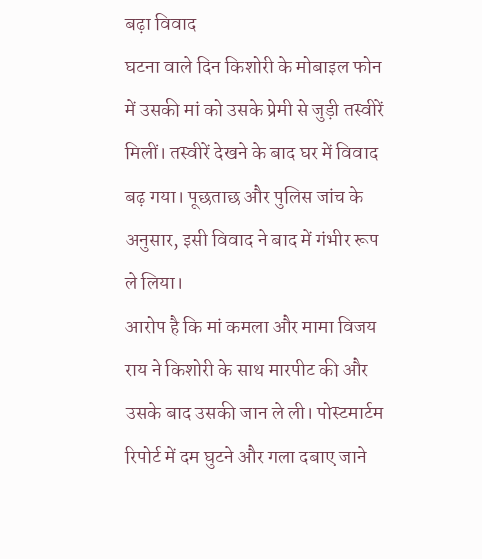बढ़ा विवाद
घटना वाले दिन किशोरी के मोबाइल फोन में उसकी मां को उसके प्रेमी से जुड़ी तस्वीरें मिलीं। तस्वीरें देखने के बाद घर में विवाद बढ़ गया। पूछताछ और पुलिस जांच के अनुसार, इसी विवाद ने बाद में गंभीर रूप ले लिया।
आरोप है कि मां कमला और मामा विजय राय ने किशोरी के साथ मारपीट की और उसके बाद उसकी जान ले ली। पोस्टमार्टम रिपोर्ट में दम घुटने और गला दबाए जाने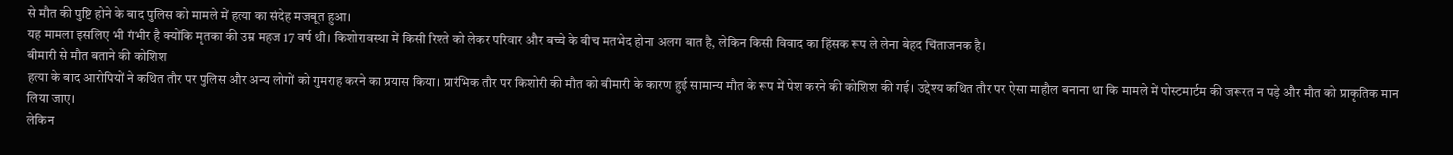से मौत की पुष्टि होने के बाद पुलिस को मामले में हत्या का संदेह मजबूत हुआ।
यह मामला इसलिए भी गंभीर है क्योंकि मृतका की उम्र महज 17 वर्ष थी। किशोरावस्था में किसी रिश्ते को लेकर परिवार और बच्चे के बीच मतभेद होना अलग बात है, लेकिन किसी विवाद का हिंसक रूप ले लेना बेहद चिंताजनक है।
बीमारी से मौत बताने की कोशिश
हत्या के बाद आरोपियों ने कथित तौर पर पुलिस और अन्य लोगों को गुमराह करने का प्रयास किया। प्रारंभिक तौर पर किशोरी की मौत को बीमारी के कारण हुई सामान्य मौत के रूप में पेश करने की कोशिश की गई। उद्देश्य कथित तौर पर ऐसा माहौल बनाना था कि मामले में पोस्टमार्टम की जरूरत न पड़े और मौत को प्राकृतिक मान लिया जाए।
लेकिन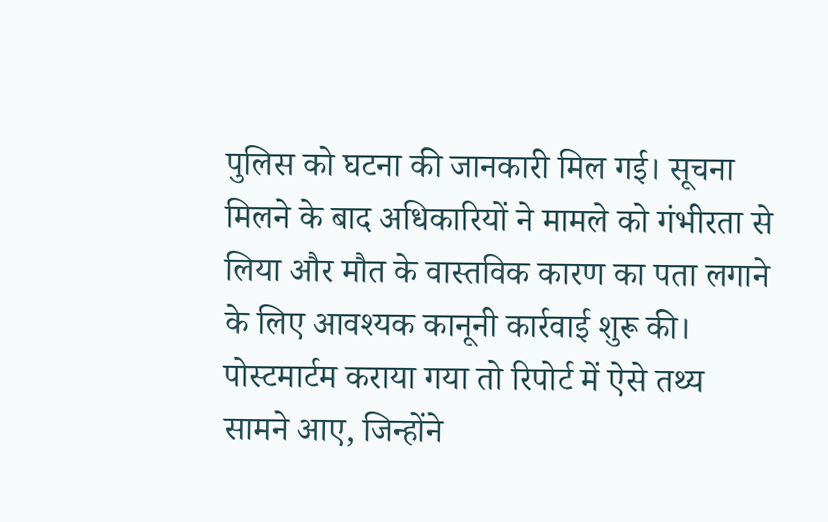पुलिस को घटना की जानकारी मिल गई। सूचना मिलने के बाद अधिकारियों ने मामले को गंभीरता से लिया और मौत के वास्तविक कारण का पता लगाने के लिए आवश्यक कानूनी कार्रवाई शुरू की।
पोस्टमार्टम कराया गया तो रिपोर्ट में ऐसे तथ्य सामने आए, जिन्होंने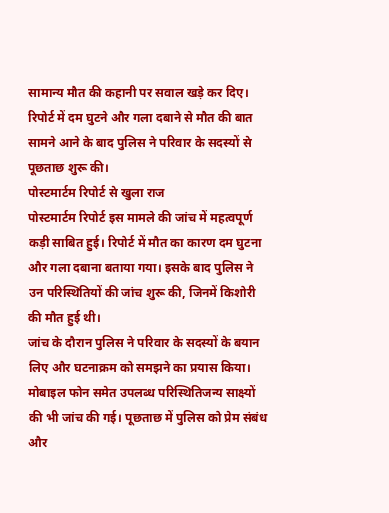सामान्य मौत की कहानी पर सवाल खड़े कर दिए। रिपोर्ट में दम घुटने और गला दबाने से मौत की बात सामने आने के बाद पुलिस ने परिवार के सदस्यों से पूछताछ शुरू की।
पोस्टमार्टम रिपोर्ट से खुला राज
पोस्टमार्टम रिपोर्ट इस मामले की जांच में महत्वपूर्ण कड़ी साबित हुई। रिपोर्ट में मौत का कारण दम घुटना और गला दबाना बताया गया। इसके बाद पुलिस ने उन परिस्थितियों की जांच शुरू की, जिनमें किशोरी की मौत हुई थी।
जांच के दौरान पुलिस ने परिवार के सदस्यों के बयान लिए और घटनाक्रम को समझने का प्रयास किया। मोबाइल फोन समेत उपलब्ध परिस्थितिजन्य साक्ष्यों की भी जांच की गई। पूछताछ में पुलिस को प्रेम संबंध और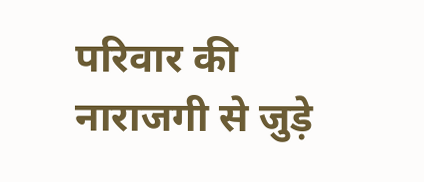परिवार की नाराजगी से जुड़े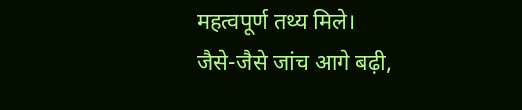महत्वपूर्ण तथ्य मिले।
जैसे-जैसे जांच आगे बढ़ी,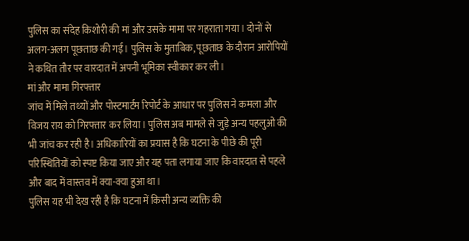पुलिस का संदेह किशोरी की मां और उसके मामा पर गहराता गया। दोनों से अलग-अलग पूछताछ की गई। पुलिस के मुताबिक, पूछताछ के दौरान आरोपियों ने कथित तौर पर वारदात में अपनी भूमिका स्वीकार कर ली।
मां और मामा गिरफ्तार
जांच में मिले तथ्यों और पोस्टमार्टम रिपोर्ट के आधार पर पुलिस ने कमला और विजय राय को गिरफ्तार कर लिया। पुलिस अब मामले से जुड़े अन्य पहलुओं की भी जांच कर रही है। अधिकारियों का प्रयास है कि घटना के पीछे की पूरी परिस्थितियों को स्पष्ट किया जाए और यह पता लगाया जाए कि वारदात से पहले और बाद में वास्तव में क्या-क्या हुआ था।
पुलिस यह भी देख रही है कि घटना में किसी अन्य व्यक्ति की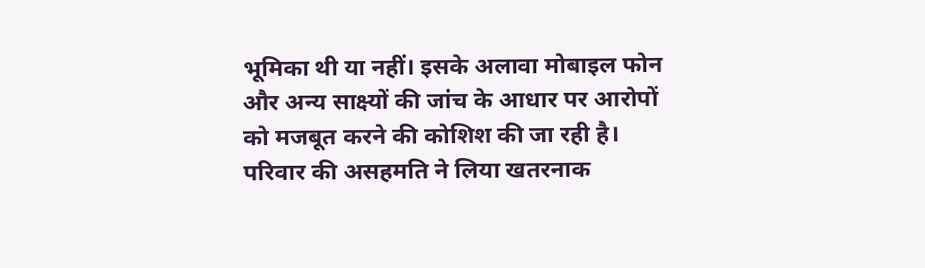भूमिका थी या नहीं। इसके अलावा मोबाइल फोन और अन्य साक्ष्यों की जांच के आधार पर आरोपों को मजबूत करने की कोशिश की जा रही है।
परिवार की असहमति ने लिया खतरनाक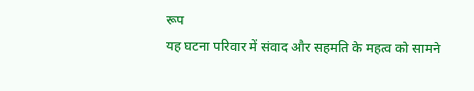रूप
यह घटना परिवार में संवाद और सहमति के महत्व को सामने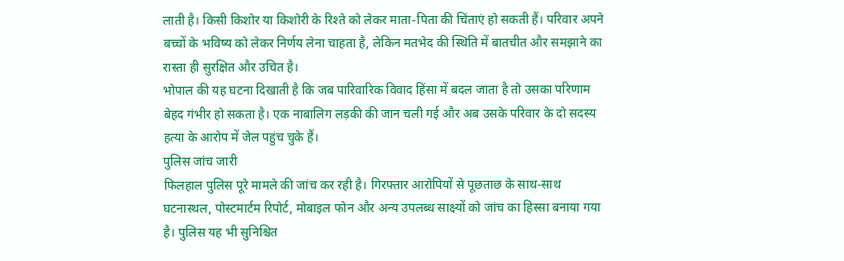लाती है। किसी किशोर या किशोरी के रिश्ते को लेकर माता-पिता की चिंताएं हो सकती हैं। परिवार अपने बच्चों के भविष्य को लेकर निर्णय लेना चाहता है, लेकिन मतभेद की स्थिति में बातचीत और समझाने का रास्ता ही सुरक्षित और उचित है।
भोपाल की यह घटना दिखाती है कि जब पारिवारिक विवाद हिंसा में बदल जाता है तो उसका परिणाम बेहद गंभीर हो सकता है। एक नाबालिग लड़की की जान चली गई और अब उसके परिवार के दो सदस्य हत्या के आरोप में जेल पहुंच चुके हैं।
पुलिस जांच जारी
फिलहाल पुलिस पूरे मामले की जांच कर रही है। गिरफ्तार आरोपियों से पूछताछ के साथ-साथ घटनास्थल, पोस्टमार्टम रिपोर्ट, मोबाइल फोन और अन्य उपलब्ध साक्ष्यों को जांच का हिस्सा बनाया गया है। पुलिस यह भी सुनिश्चित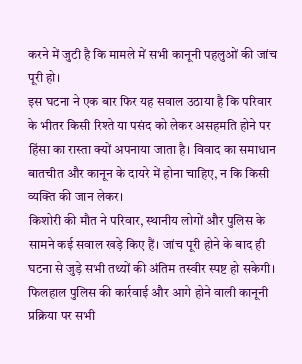करने में जुटी है कि मामले में सभी कानूनी पहलुओं की जांच पूरी हो।
इस घटना ने एक बार फिर यह सवाल उठाया है कि परिवार के भीतर किसी रिश्ते या पसंद को लेकर असहमति होने पर हिंसा का रास्ता क्यों अपनाया जाता है। विवाद का समाधान बातचीत और कानून के दायरे में होना चाहिए, न कि किसी व्यक्ति की जान लेकर।
किशोरी की मौत ने परिवार, स्थानीय लोगों और पुलिस के सामने कई सवाल खड़े किए हैं। जांच पूरी होने के बाद ही घटना से जुड़े सभी तथ्यों की अंतिम तस्वीर स्पष्ट हो सकेगी। फिलहाल पुलिस की कार्रवाई और आगे होने वाली कानूनी प्रक्रिया पर सभी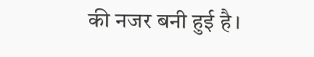की नजर बनी हुई है।